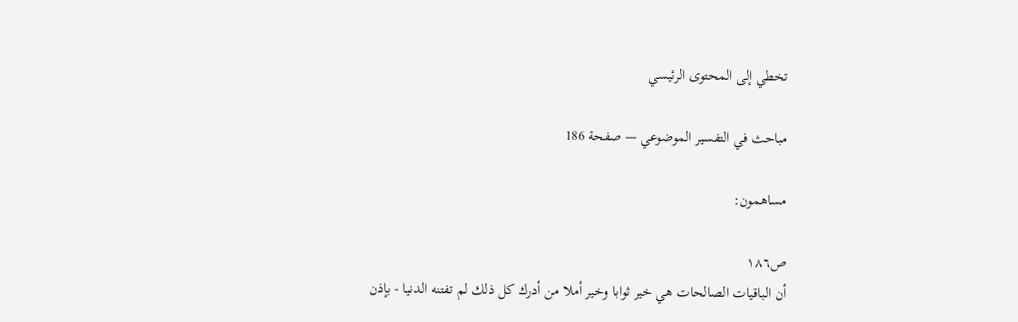تخطي إلى المحتوى الرئيسي

مباحث في التفسير الموضوعي — صفحة 186

مساهمون:

ص١٨٦
أن الباقيات الصالحات هي خير ثوابا وخير أملا من أدرك كل ذلك لم تفتنه الدنيا - بإذن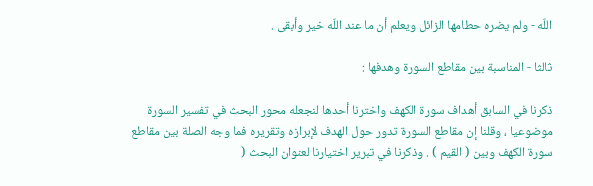اللّه - ولم يضره حطامها الزائل ويعلم أن ما عند اللّه خير وأبقى .

ثالثا - المناسبة بين مقاطع السورة وهدفها :

ذكرنا في السابق أهداف سورة الكهف واخترنا أحدها لنجعله محور البحث في تفسير السورة موضوعيا ، وقلنا إن مقاطع السورة تدور حول الهدف لإبرازه وتقريره فما وجه الصلة بين مقاطع سورة الكهف وبين ( القيم ) . وذكرنا في تبرير اختيارنا لعنوان البحث (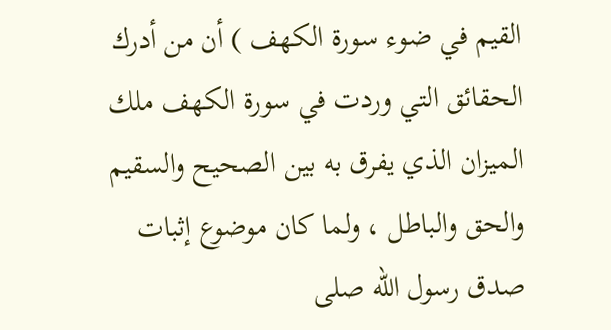القيم في ضوء سورة الكهف ) أن من أدرك الحقائق التي وردت في سورة الكهف ملك الميزان الذي يفرق به بين الصحيح والسقيم والحق والباطل ، ولما كان موضوع إثبات صدق رسول اللّه صلى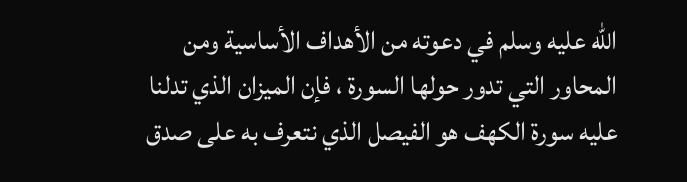اللّه عليه وسلم في دعوته من الأهداف الأساسية ومن المحاور التي تدور حولها السورة ، فإن الميزان الذي تدلنا عليه سورة الكهف هو الفيصل الذي نتعرف به على صدق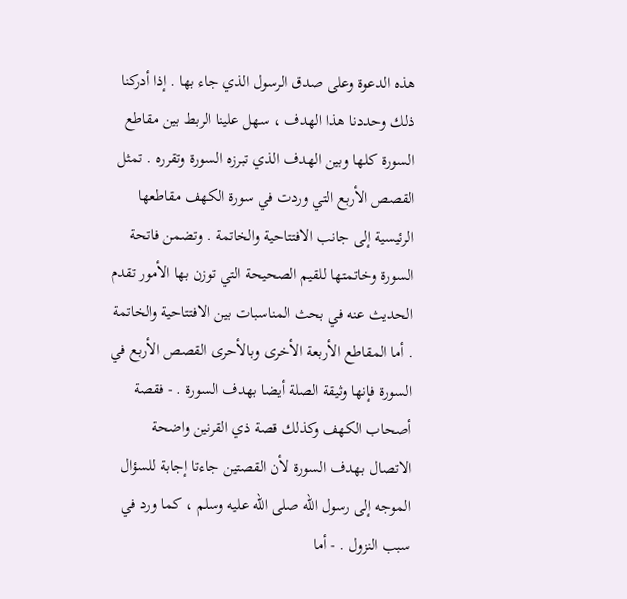هذه الدعوة وعلى صدق الرسول الذي جاء بها . إذا أدركنا ذلك وحددنا هذا الهدف ، سهل علينا الربط بين مقاطع السورة كلها وبين الهدف الذي تبرزه السورة وتقرره . تمثل القصص الأربع التي وردت في سورة الكهف مقاطعها الرئيسية إلى جانب الافتتاحية والخاتمة . وتضمن فاتحة السورة وخاتمتها للقيم الصحيحة التي توزن بها الأمور تقدم الحديث عنه في بحث المناسبات بين الافتتاحية والخاتمة . أما المقاطع الأربعة الأخرى وبالأحرى القصص الأربع في السورة فإنها وثيقة الصلة أيضا بهدف السورة . - فقصة أصحاب الكهف وكذلك قصة ذي القرنين واضحة الاتصال بهدف السورة لأن القصتين جاءتا إجابة للسؤال الموجه إلى رسول اللّه صلى اللّه عليه وسلم ، كما ورد في سبب النزول . - أما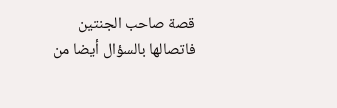قصة صاحب الجنتين فاتصالها بالسؤال أيضا من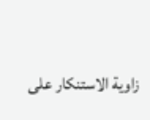زاوية الاستنكار على